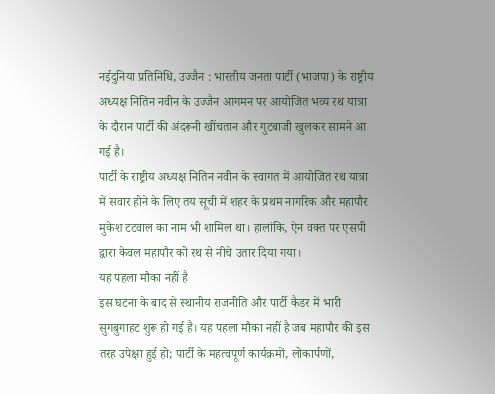नईदुनिया प्रतिनिधि, उज्जैन : भारतीय जनता पार्टी (भाजपा) के राष्ट्रीय अध्यक्ष नितिन नवीन के उज्जैन आगमन पर आयोजित भव्य रथ यात्रा के दौरान पार्टी की अंदरूनी खींचतान और गुटबाजी खुलकर सामने आ गई है।
पार्टी के राष्ट्रीय अध्यक्ष नितिन नवीन के स्वागत में आयोजित रथ यात्रा में सवार होने के लिए तय सूची में शहर के प्रथम नागरिक और महापौर मुकेश टटवाल का नाम भी शामिल था। हालांकि, ऐन वक्त पर एसपी द्वारा केवल महापौर को रथ से नीचे उतार दिया गया।
यह पहला मौका नहीं है
इस घटना के बाद से स्थानीय राजनीति और पार्टी कैडर में भारी सुगबुगाहट शुरू हो गई है। यह पहला मौका नहीं है जब महापौर की इस तरह उपेक्षा हुई हो; पार्टी के महत्वपूर्ण कार्यक्रमों, लोकार्पणों,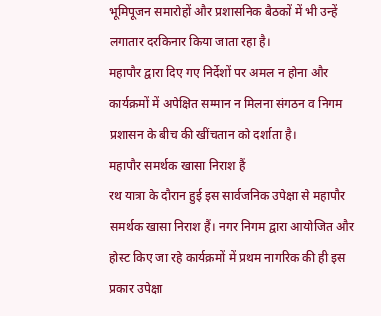भूमिपूजन समारोहों और प्रशासनिक बैठकों में भी उन्हें लगातार दरकिनार किया जाता रहा है।
महापौर द्वारा दिए गए निर्देशों पर अमल न होना और कार्यक्रमों में अपेक्षित सम्मान न मिलना संगठन व निगम प्रशासन के बीच की खींचतान को दर्शाता है।
महापौर समर्थक खासा निराश हैं
रथ यात्रा के दौरान हुई इस सार्वजनिक उपेक्षा से महापौर समर्थक खासा निराश हैं। नगर निगम द्वारा आयोजित और होस्ट किए जा रहे कार्यक्रमों में प्रथम नागरिक की ही इस प्रकार उपेक्षा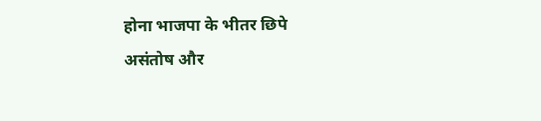होना भाजपा के भीतर छिपे असंतोष और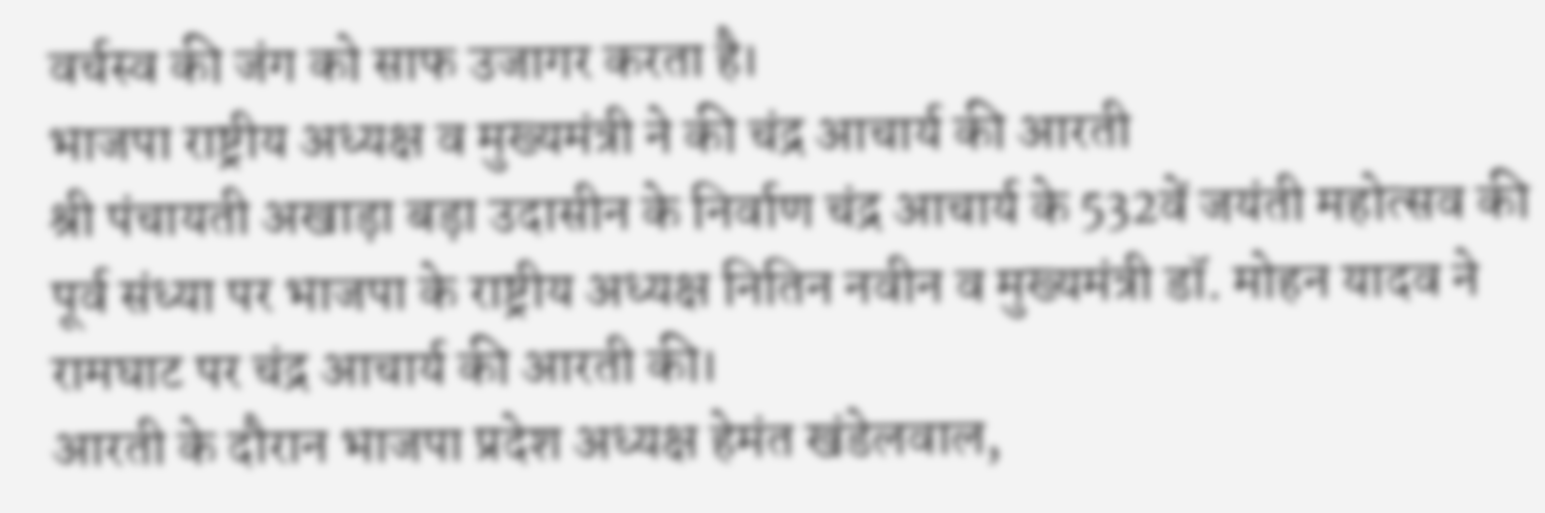वर्चस्व की जंग को साफ उजागर करता है।
भाजपा राष्ट्रीय अध्यक्ष व मुख्यमंत्री ने की चंद्र आचार्य की आरती
श्री पंचायती अखाड़ा बड़ा उदासीन के निर्वाण चंद्र आचार्य के 532वें जयंती महोत्सव की पूर्व संध्या पर भाजपा के राष्ट्रीय अध्यक्ष नितिन नवीन व मुख्यमंत्री डॉ. मोहन यादव ने रामघाट पर चंद्र आचार्य की आरती की।
आरती के दौरान भाजपा प्रदेश अध्यक्ष हेमंत खंडेलवाल,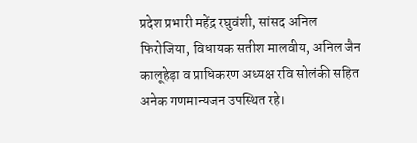प्रदेश प्रभारी महेंद्र रघुवंशी, सांसद अनिल फिरोजिया, विधायक सतीश मालवीय, अनिल जैन कालूहेड़ा व प्राधिकरण अध्यक्ष रवि सोलंकी सहित अनेक गणमान्यजन उपस्थित रहे।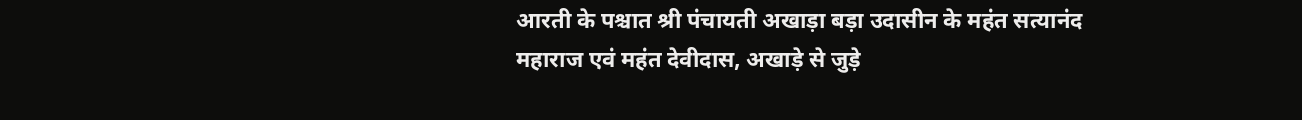आरती के पश्चात श्री पंचायती अखाड़ा बड़ा उदासीन के महंत सत्यानंद महाराज एवं महंत देवीदास, अखाड़े से जुड़े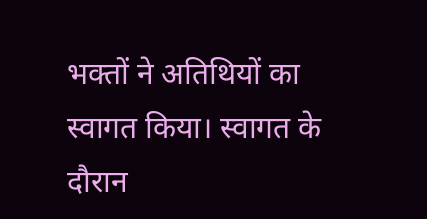भक्तों ने अतिथियों का स्वागत किया। स्वागत के दौरान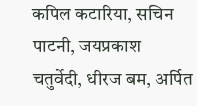कपिल कटारिया, सचिन पाटनी, जयप्रकाश चतुर्वेदी, धीरज बम, अर्पित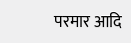परमार आदि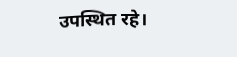उपस्थित रहे।